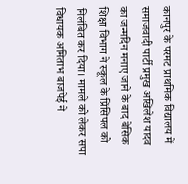कानपुर के परमट प्राथमिक विद्यालय में समाजवादी पार्टी प्रमुख अखिलेश यादव का जन्मदिन मनाए जाने के बाद बेसिक शिक्षा विभाग ने स्कूल के प्रिंसिपल को निलंबित कर दिया। मामले को लेकर सपा विधायक अमिताभ बाजपेई ने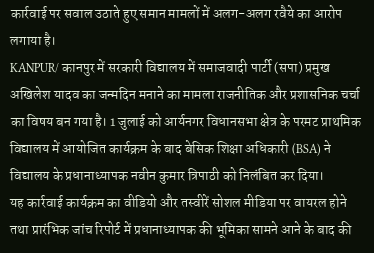कार्रवाई पर सवाल उठाते हुए समान मामलों में अलग-अलग रवैये का आरोप लगाया है।
KANPUR/ कानपुर में सरकारी विद्यालय में समाजवादी पार्टी (सपा) प्रमुख अखिलेश यादव का जन्मदिन मनाने का मामला राजनीतिक और प्रशासनिक चर्चा का विषय बन गया है। 1 जुलाई को आर्यनगर विधानसभा क्षेत्र के परमट प्राथमिक विद्यालय में आयोजित कार्यक्रम के बाद बेसिक शिक्षा अधिकारी (BSA) ने विद्यालय के प्रधानाध्यापक नवीन कुमार त्रिपाठी को निलंबित कर दिया।
यह कार्रवाई कार्यक्रम का वीडियो और तस्वीरें सोशल मीडिया पर वायरल होने तथा प्रारंभिक जांच रिपोर्ट में प्रधानाध्यापक की भूमिका सामने आने के बाद की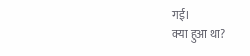गई।
क्या हुआ था?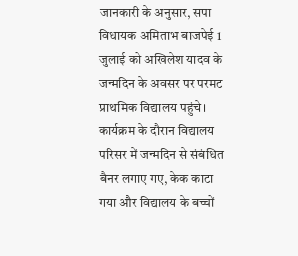जानकारी के अनुसार, सपा विधायक अमिताभ बाजपेई 1 जुलाई को अखिलेश यादव के जन्मदिन के अवसर पर परमट प्राथमिक विद्यालय पहुंचे। कार्यक्रम के दौरान विद्यालय परिसर में जन्मदिन से संबंधित बैनर लगाए गए, केक काटा गया और विद्यालय के बच्चों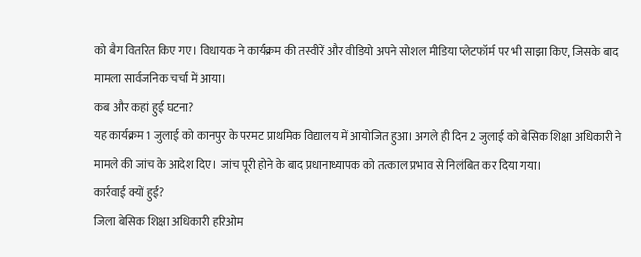को बैग वितरित किए गए। विधायक ने कार्यक्रम की तस्वीरें और वीडियो अपने सोशल मीडिया प्लेटफॉर्म पर भी साझा किए, जिसके बाद मामला सार्वजनिक चर्चा में आया।
कब और कहां हुई घटना?
यह कार्यक्रम 1 जुलाई को कानपुर के परमट प्राथमिक विद्यालय में आयोजित हुआ। अगले ही दिन 2 जुलाई को बेसिक शिक्षा अधिकारी ने मामले की जांच के आदेश दिए। जांच पूरी होने के बाद प्रधानाध्यापक को तत्काल प्रभाव से निलंबित कर दिया गया।
कार्रवाई क्यों हुई?
जिला बेसिक शिक्षा अधिकारी हरिओम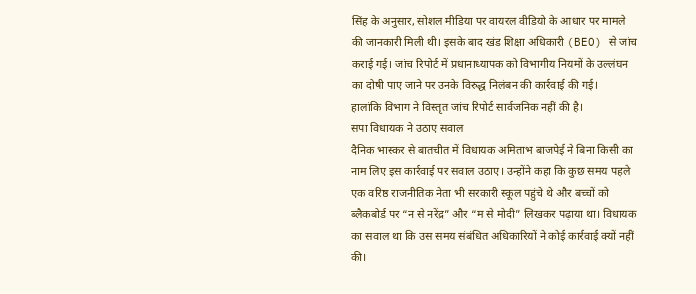सिंह के अनुसार, सोशल मीडिया पर वायरल वीडियो के आधार पर मामले की जानकारी मिली थी। इसके बाद खंड शिक्षा अधिकारी (BEO) से जांच कराई गई। जांच रिपोर्ट में प्रधानाध्यापक को विभागीय नियमों के उल्लंघन का दोषी पाए जाने पर उनके विरुद्ध निलंबन की कार्रवाई की गई।
हालांकि विभाग ने विस्तृत जांच रिपोर्ट सार्वजनिक नहीं की है।
सपा विधायक ने उठाए सवाल
दैनिक भास्कर से बातचीत में विधायक अमिताभ बाजपेई ने बिना किसी का नाम लिए इस कार्रवाई पर सवाल उठाए। उन्होंने कहा कि कुछ समय पहले एक वरिष्ठ राजनीतिक नेता भी सरकारी स्कूल पहुंचे थे और बच्चों को ब्लैकबोर्ड पर “न से नरेंद्र” और “म से मोदी” लिखकर पढ़ाया था। विधायक का सवाल था कि उस समय संबंधित अधिकारियों ने कोई कार्रवाई क्यों नहीं की।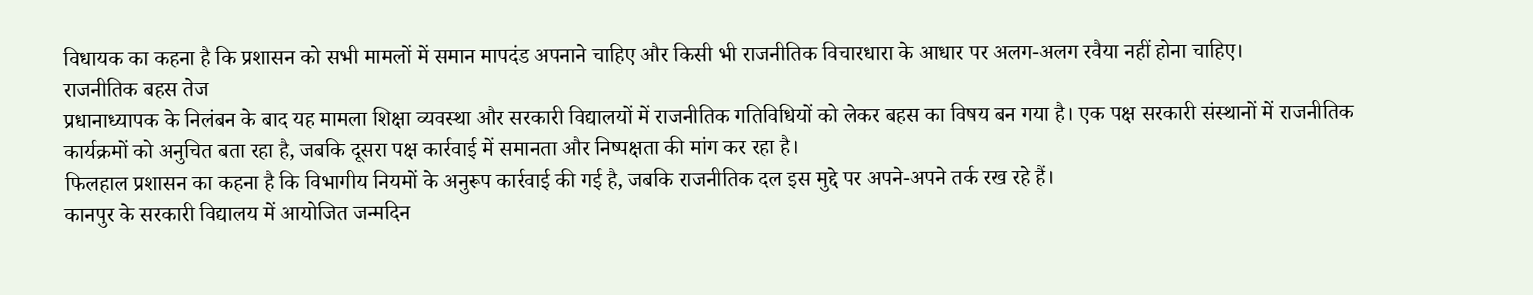विधायक का कहना है कि प्रशासन को सभी मामलों में समान मापदंड अपनाने चाहिए और किसी भी राजनीतिक विचारधारा के आधार पर अलग-अलग रवैया नहीं होना चाहिए।
राजनीतिक बहस तेज
प्रधानाध्यापक के निलंबन के बाद यह मामला शिक्षा व्यवस्था और सरकारी विद्यालयों में राजनीतिक गतिविधियों को लेकर बहस का विषय बन गया है। एक पक्ष सरकारी संस्थानों में राजनीतिक कार्यक्रमों को अनुचित बता रहा है, जबकि दूसरा पक्ष कार्रवाई में समानता और निष्पक्षता की मांग कर रहा है।
फिलहाल प्रशासन का कहना है कि विभागीय नियमों के अनुरूप कार्रवाई की गई है, जबकि राजनीतिक दल इस मुद्दे पर अपने-अपने तर्क रख रहे हैं।
कानपुर के सरकारी विद्यालय में आयोजित जन्मदिन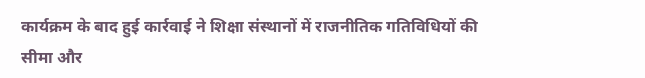कार्यक्रम के बाद हुई कार्रवाई ने शिक्षा संस्थानों में राजनीतिक गतिविधियों की सीमा और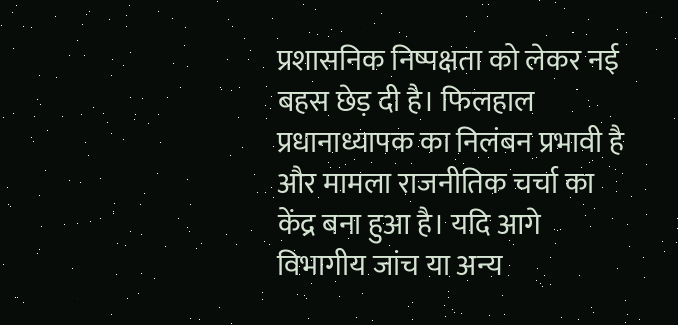प्रशासनिक निष्पक्षता को लेकर नई बहस छेड़ दी है। फिलहाल प्रधानाध्यापक का निलंबन प्रभावी है और मामला राजनीतिक चर्चा का केंद्र बना हुआ है। यदि आगे विभागीय जांच या अन्य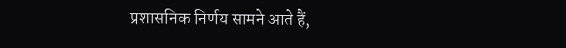प्रशासनिक निर्णय सामने आते हैं,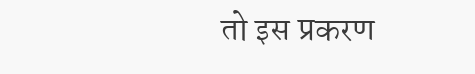तो इस प्रकरण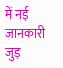में नई जानकारी जुड़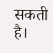सकती है।